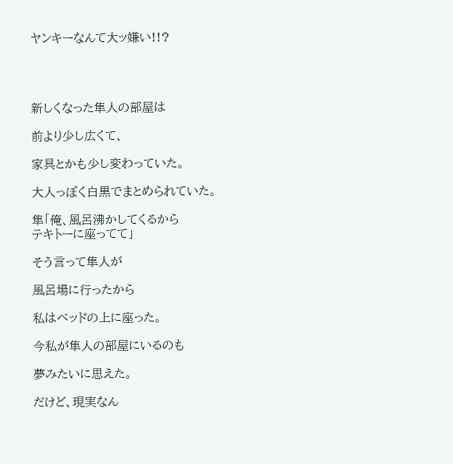ヤンキーなんて大ッ嫌い!!?




新しくなった隼人の部屋は

前より少し広くて、

家具とかも少し変わっていた。

大人っぽく白黒でまとめられていた。

隼「俺、風呂沸かしてくるから
テキトーに座ってて」

そう言って隼人が

風呂場に行ったから

私はベッドの上に座った。

今私が隼人の部屋にいるのも

夢みたいに思えた。

だけど、現実なん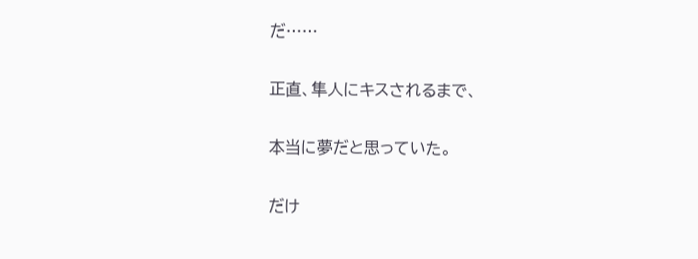だ……

正直、隼人にキスされるまで、

本当に夢だと思っていた。

だけ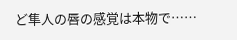ど隼人の唇の感覚は本物で……